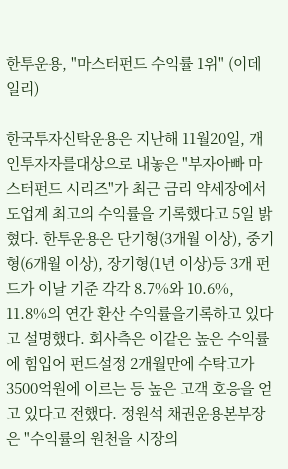한투운용, "마스터펀드 수익률 1위" (이데일리)

한국투자신탁운용은 지난해 11월20일, 개인투자자를대상으로 내놓은 "부자아빠 마스터펀드 시리즈"가 최근 금리 약세장에서도업계 최고의 수익률을 기록했다고 5일 밝혔다. 한투운용은 단기형(3개월 이상), 중기형(6개월 이상), 장기형(1년 이상)등 3개 펀드가 이날 기준 각각 8.7%와 10.6%, 11.8%의 연간 환산 수익률을기록하고 있다고 설명했다. 회사측은 이같은 높은 수익률에 힘입어 펀드설정 2개월만에 수탁고가3500억원에 이르는 등 높은 고객 호응을 얻고 있다고 전했다. 정원석 채권운용본부장은 "수익률의 원천을 시장의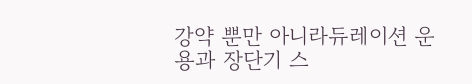강약 뿐만 아니라듀레이션 운용과 장단기 스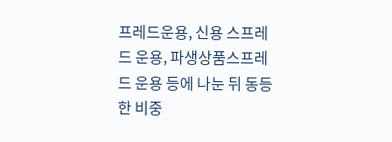프레드운용, 신용 스프레드 운용, 파생상품스프레드 운용 등에 나눈 뒤 동등한 비중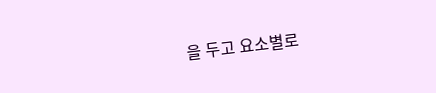을 두고 요소별로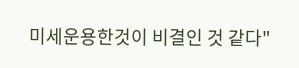미세운용한것이 비결인 것 같다"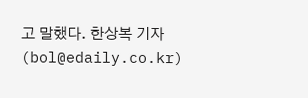고 말했다. 한상복 기자 (bol@edaily.co.kr)